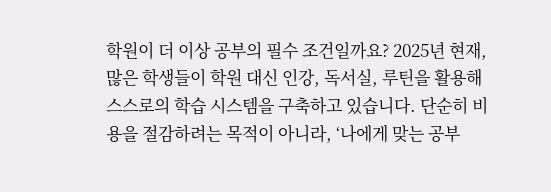학원이 더 이상 공부의 필수 조건일까요? 2025년 현재, 많은 학생들이 학원 대신 인강, 독서실, 루틴을 활용해 스스로의 학습 시스템을 구축하고 있습니다. 단순히 비용을 절감하려는 목적이 아니라, ‘나에게 맞는 공부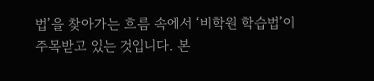법’을 찾아가는 흐름 속에서 ‘비학원 학습법’이 주목받고 있는 것입니다. 본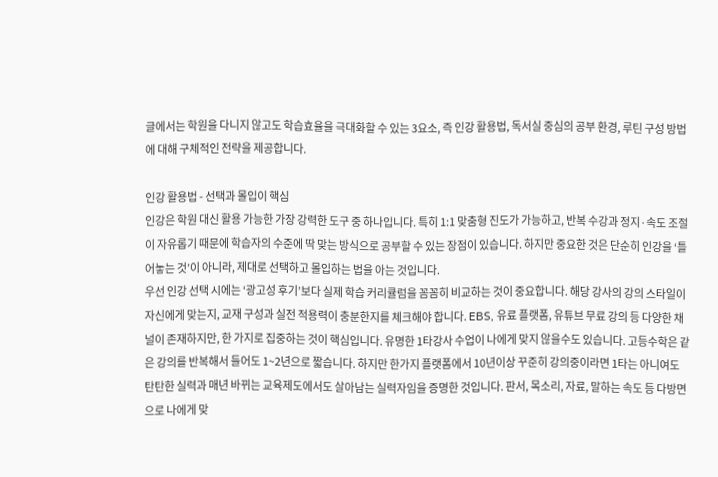글에서는 학원을 다니지 않고도 학습효율을 극대화할 수 있는 3요소, 즉 인강 활용법, 독서실 중심의 공부 환경, 루틴 구성 방법에 대해 구체적인 전략을 제공합니다.

인강 활용법 - 선택과 몰입이 핵심
인강은 학원 대신 활용 가능한 가장 강력한 도구 중 하나입니다. 특히 1:1 맞춤형 진도가 가능하고, 반복 수강과 정지·속도 조절이 자유롭기 때문에 학습자의 수준에 딱 맞는 방식으로 공부할 수 있는 장점이 있습니다. 하지만 중요한 것은 단순히 인강을 ‘틀어놓는 것’이 아니라, 제대로 선택하고 몰입하는 법을 아는 것입니다.
우선 인강 선택 시에는 ‘광고성 후기’보다 실제 학습 커리큘럼을 꼼꼼히 비교하는 것이 중요합니다. 해당 강사의 강의 스타일이 자신에게 맞는지, 교재 구성과 실전 적용력이 충분한지를 체크해야 합니다. EBS, 유료 플랫폼, 유튜브 무료 강의 등 다양한 채널이 존재하지만, 한 가지로 집중하는 것이 핵심입니다. 유명한 1타강사 수업이 나에게 맞지 않을수도 있습니다. 고등수학은 같은 강의를 반복해서 들어도 1~2년으로 짧습니다. 하지만 한가지 플랫폼에서 10년이상 꾸준히 강의중이라면 1타는 아니여도 탄탄한 실력과 매년 바뀌는 교육제도에서도 살아남는 실력자임을 증명한 것입니다. 판서, 목소리, 자료, 말하는 속도 등 다방면으로 나에게 맞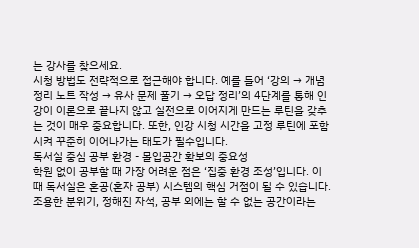는 강사를 찾으세요.
시청 방법도 전략적으로 접근해야 합니다. 예를 들어 ‘강의 → 개념 정리 노트 작성 → 유사 문제 풀기 → 오답 정리’의 4단계를 통해 인강이 이론으로 끝나지 않고 실전으로 이어지게 만드는 루틴을 갖추는 것이 매우 중요합니다. 또한, 인강 시청 시간을 고정 루틴에 포함시켜 꾸준히 이어나가는 태도가 필수입니다.
독서실 중심 공부 환경 - 몰입공간 확보의 중요성
학원 없이 공부할 때 가장 어려운 점은 ‘집중 환경 조성’입니다. 이때 독서실은 혼공(혼자 공부) 시스템의 핵심 거점이 될 수 있습니다. 조용한 분위기, 정해진 자석, 공부 외에는 할 수 없는 공간이라는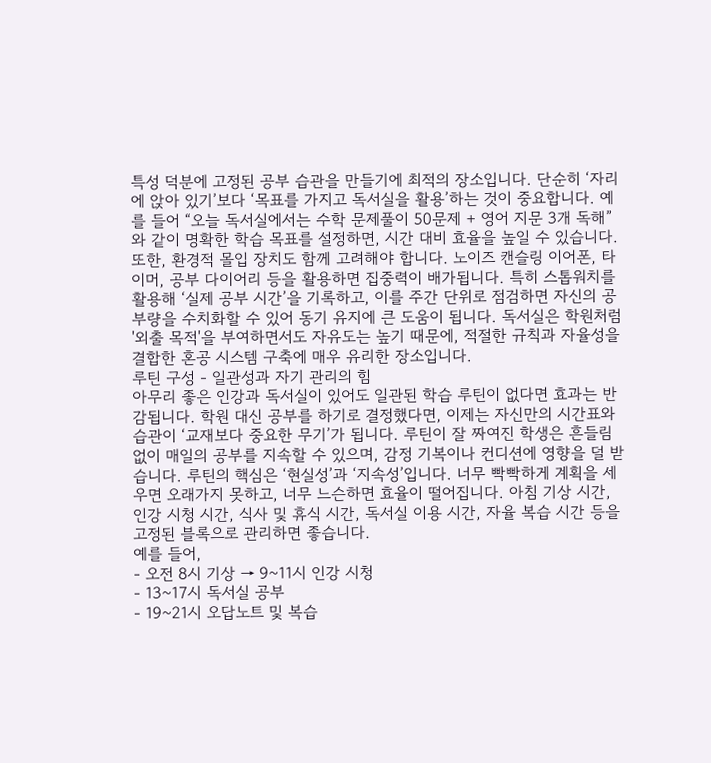특성 덕분에 고정된 공부 습관을 만들기에 최적의 장소입니다. 단순히 ‘자리에 앉아 있기’보다 ‘목표를 가지고 독서실을 활용’하는 것이 중요합니다. 예를 들어 “오늘 독서실에서는 수학 문제풀이 50문제 + 영어 지문 3개 독해”와 같이 명확한 학습 목표를 설정하면, 시간 대비 효율을 높일 수 있습니다.
또한, 환경적 몰입 장치도 함께 고려해야 합니다. 노이즈 캔슬링 이어폰, 타이머, 공부 다이어리 등을 활용하면 집중력이 배가됩니다. 특히 스톱워치를 활용해 ‘실제 공부 시간’을 기록하고, 이를 주간 단위로 점검하면 자신의 공부량을 수치화할 수 있어 동기 유지에 큰 도움이 됩니다. 독서실은 학원처럼 '외출 목적'을 부여하면서도 자유도는 높기 때문에, 적절한 규칙과 자율성을 결합한 혼공 시스템 구축에 매우 유리한 장소입니다.
루틴 구성 - 일관성과 자기 관리의 힘
아무리 좋은 인강과 독서실이 있어도 일관된 학습 루틴이 없다면 효과는 반감됩니다. 학원 대신 공부를 하기로 결정했다면, 이제는 자신만의 시간표와 습관이 ‘교재보다 중요한 무기’가 됩니다. 루틴이 잘 짜여진 학생은 흔들림 없이 매일의 공부를 지속할 수 있으며, 감정 기복이나 컨디션에 영향을 덜 받습니다. 루틴의 핵심은 ‘현실성’과 ‘지속성’입니다. 너무 빡빡하게 계획을 세우면 오래가지 못하고, 너무 느슨하면 효율이 떨어집니다. 아침 기상 시간, 인강 시청 시간, 식사 및 휴식 시간, 독서실 이용 시간, 자율 복습 시간 등을 고정된 블록으로 관리하면 좋습니다.
예를 들어,
- 오전 8시 기상 → 9~11시 인강 시청
- 13~17시 독서실 공부
- 19~21시 오답노트 및 복습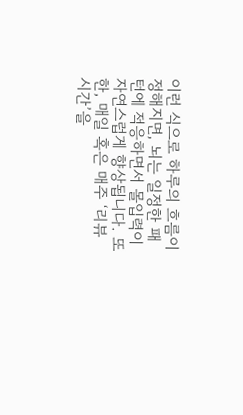이런 식으로 하루의 흐름이 정해지면, 뇌는 일정한 패턴에 적응하면서 몰입력이 자연스럽게 향상됩니다. 또한, 매일 혹은 매주 ‘리뷰 시간’을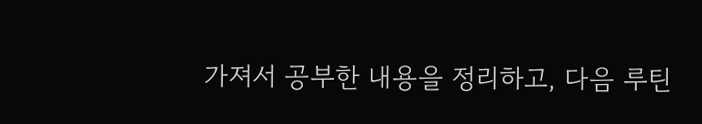가져서 공부한 내용을 정리하고, 다음 루틴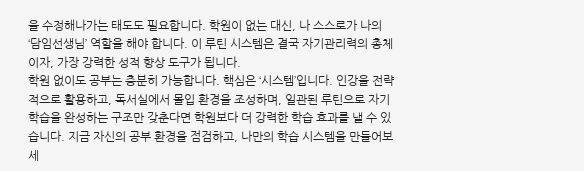을 수정해나가는 태도도 필요합니다. 학원이 없는 대신, 나 스스로가 나의 ‘담임선생님’ 역할을 해야 합니다. 이 루틴 시스템은 결국 자기관리력의 총체이자, 가장 강력한 성적 향상 도구가 됩니다.
학원 없이도 공부는 충분히 가능합니다. 핵심은 ‘시스템’입니다. 인강을 전략적으로 활용하고, 독서실에서 몰입 환경을 조성하며, 일관된 루틴으로 자기 학습을 완성하는 구조만 갖춘다면 학원보다 더 강력한 학습 효과를 낼 수 있습니다. 지금 자신의 공부 환경을 점검하고, 나만의 학습 시스템을 만들어보세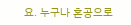요. 누구나 혼공으로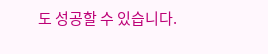도 성공할 수 있습니다.